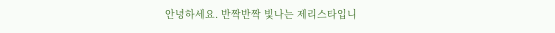안녕하세요. 반짝반짝 빛나는 제리스타입니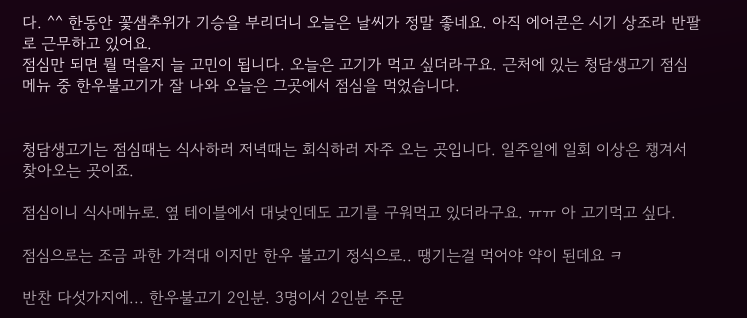다. ^^ 한동안 꽃샘추위가 기승을 부리더니 오늘은 날씨가 정말 좋네요. 아직 에어콘은 시기 상조라 반팔로 근무하고 있어요.
점심만 되면 뭘 먹을지 늘 고민이 됩니다. 오늘은 고기가 먹고 싶더라구요. 근처에 있는 청담생고기 점심 메뉴 중 한우불고기가 잘 나와 오늘은 그곳에서 점심을 먹었습니다.


청담생고기는 점심때는 식사하러 저녁때는 회식하러 자주 오는 곳입니다. 일주일에 일회 이상은 챙겨서 찾아오는 곳이죠.

점심이니 식사메뉴로. 옆 테이블에서 대낮인데도 고기를 구워먹고 있더라구요. ㅠㅠ 아 고기먹고 싶다.

점심으로는 조금 과한 가격대 이지만 한우 불고기 정식으로.. 땡기는걸 먹어야 약이 된데요 ㅋ

반찬 다섯가지에... 한우불고기 2인분. 3명이서 2인분 주문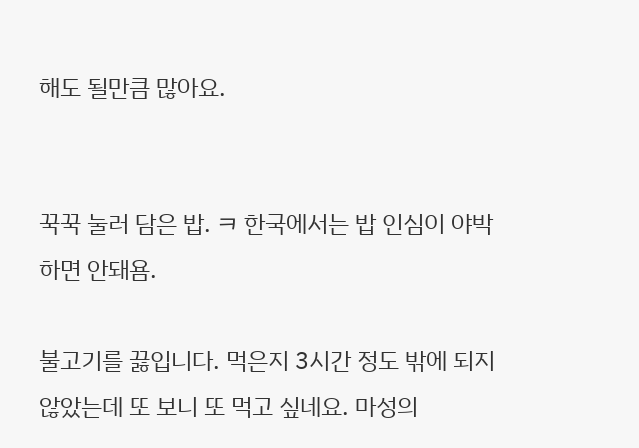해도 될만큼 많아요.


꾹꾹 눌러 담은 밥. ㅋ 한국에서는 밥 인심이 야박하면 안돼욤.

불고기를 끓입니다. 먹은지 3시간 정도 밖에 되지 않았는데 또 보니 또 먹고 싶네요. 마성의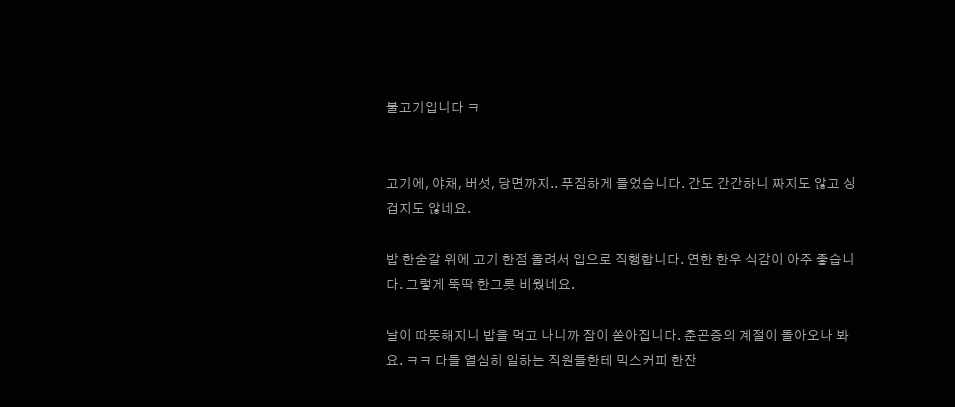불고기입니다 ㅋ


고기에, 야채, 버섯, 당면까지.. 푸짐하게 들었습니다. 간도 간간하니 짜지도 않고 싱겁지도 않네요.

밥 한숟갈 위에 고기 한점 올려서 입으로 직행합니다. 연한 한우 식감이 아주 좋습니다. 그렇게 뚝딱 한그릇 비웠네요.

날이 따뜻해지니 밥을 먹고 나니까 잠이 쏟아집니다. 춘곤증의 계절이 돌아오나 봐요. ㅋㅋ 다들 열심히 일하는 직원들한테 믹스커피 한잔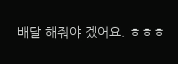배달 해줘야 겠어요. ㅎㅎㅎ